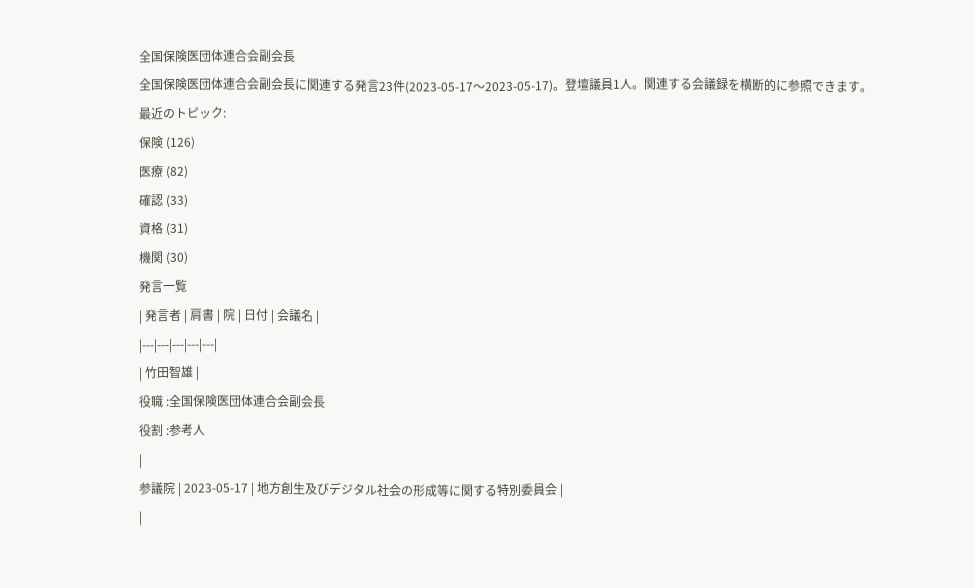全国保険医団体連合会副会長
全国保険医団体連合会副会長に関連する発言23件(2023-05-17〜2023-05-17)。登壇議員1人。関連する会議録を横断的に参照できます。
最近のトピック:
保険 (126)
医療 (82)
確認 (33)
資格 (31)
機関 (30)
発言一覧
| 発言者 | 肩書 | 院 | 日付 | 会議名 |
|---|---|---|---|---|
| 竹田智雄 |
役職 :全国保険医団体連合会副会長
役割 :参考人
|
参議院 | 2023-05-17 | 地方創生及びデジタル社会の形成等に関する特別委員会 |
|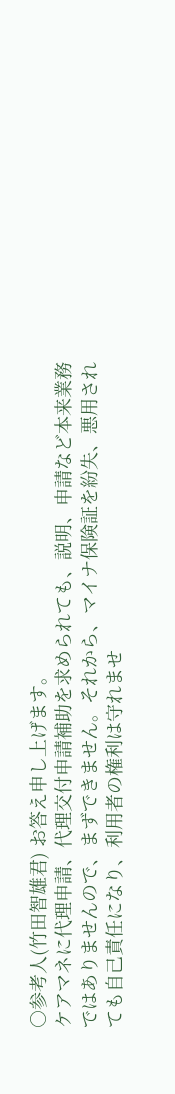○参考人(竹田智雄君) お答え申し上げます。
ケアマネに代理申請、代理交付申請補助を求められても、説明、申請など本来業務ではありませんので、まずできません。それから、マイナ保険証を紛失、悪用されても自己責任になり、利用者の権利は守れませ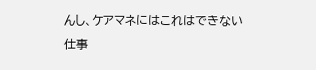んし、ケアマネにはこれはできない仕事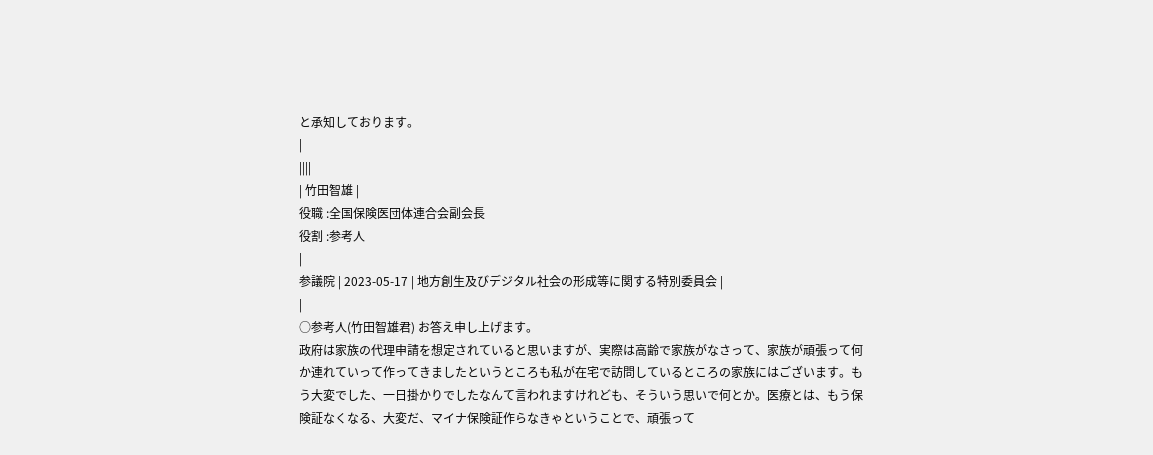と承知しております。
|
||||
| 竹田智雄 |
役職 :全国保険医団体連合会副会長
役割 :参考人
|
参議院 | 2023-05-17 | 地方創生及びデジタル社会の形成等に関する特別委員会 |
|
○参考人(竹田智雄君) お答え申し上げます。
政府は家族の代理申請を想定されていると思いますが、実際は高齢で家族がなさって、家族が頑張って何か連れていって作ってきましたというところも私が在宅で訪問しているところの家族にはございます。もう大変でした、一日掛かりでしたなんて言われますけれども、そういう思いで何とか。医療とは、もう保険証なくなる、大変だ、マイナ保険証作らなきゃということで、頑張って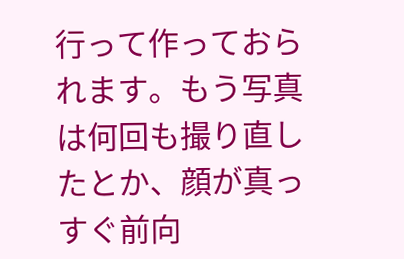行って作っておられます。もう写真は何回も撮り直したとか、顔が真っすぐ前向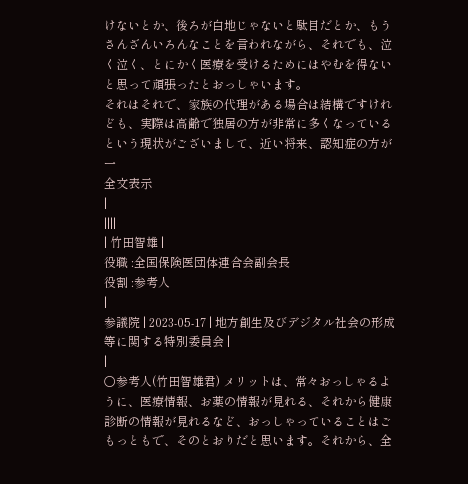けないとか、後ろが白地じゃないと駄目だとか、もうさんざんいろんなことを言われながら、それでも、泣く泣く、とにかく医療を受けるためにはやむを得ないと思って頑張ったとおっしゃいます。
それはそれで、家族の代理がある場合は結構ですけれども、実際は高齢で独居の方が非常に多くなっているという現状がございまして、近い将来、認知症の方が一
全文表示
|
||||
| 竹田智雄 |
役職 :全国保険医団体連合会副会長
役割 :参考人
|
参議院 | 2023-05-17 | 地方創生及びデジタル社会の形成等に関する特別委員会 |
|
○参考人(竹田智雄君) メリットは、常々おっしゃるように、医療情報、お薬の情報が見れる、それから健康診断の情報が見れるなど、おっしゃっていることはごもっともで、そのとおりだと思います。それから、全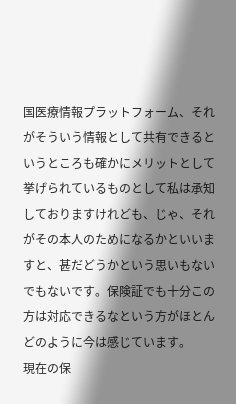国医療情報プラットフォーム、それがそういう情報として共有できるというところも確かにメリットとして挙げられているものとして私は承知しておりますけれども、じゃ、それがその本人のためになるかといいますと、甚だどうかという思いもないでもないです。保険証でも十分この方は対応できるなという方がほとんどのように今は感じています。
現在の保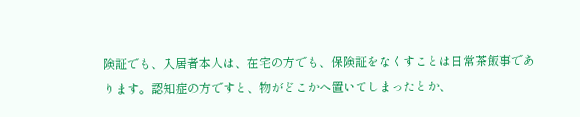険証でも、入居者本人は、在宅の方でも、保険証をなくすことは日常茶飯事であります。認知症の方ですと、物がどこかへ置いてしまったとか、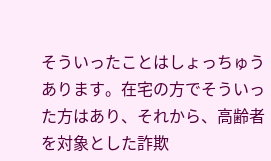そういったことはしょっちゅうあります。在宅の方でそういった方はあり、それから、高齢者を対象とした詐欺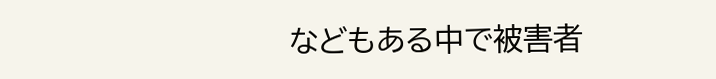などもある中で被害者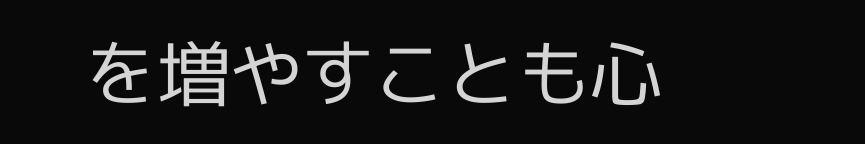を増やすことも心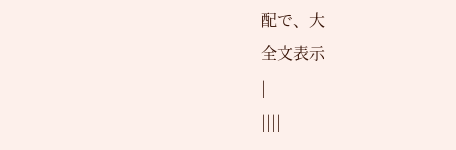配で、大
全文表示
|
||||